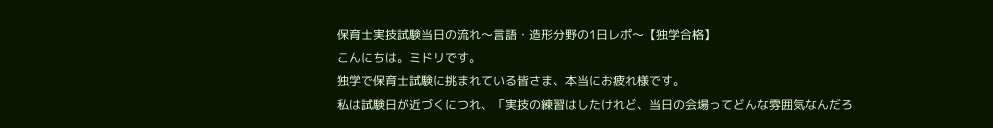保育士実技試験当日の流れ〜言語・造形分野の1日レポ〜【独学合格】
こんにちは。ミドリです。
独学で保育士試験に挑まれている皆さま、本当にお疲れ様です。
私は試験日が近づくにつれ、「実技の練習はしたけれど、当日の会場ってどんな雰囲気なんだろ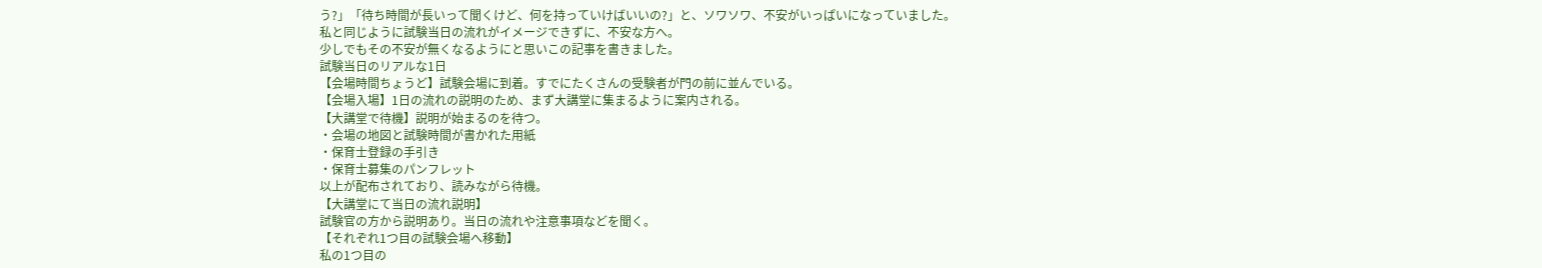う?」「待ち時間が長いって聞くけど、何を持っていけばいいの?」と、ソワソワ、不安がいっぱいになっていました。
私と同じように試験当日の流れがイメージできずに、不安な方へ。
少しでもその不安が無くなるようにと思いこの記事を書きました。
試験当日のリアルな1日
【会場時間ちょうど】試験会場に到着。すでにたくさんの受験者が門の前に並んでいる。
【会場入場】1日の流れの説明のため、まず大講堂に集まるように案内される。
【大講堂で待機】説明が始まるのを待つ。
・会場の地図と試験時間が書かれた用紙
・保育士登録の手引き
・保育士募集のパンフレット
以上が配布されており、読みながら待機。
【大講堂にて当日の流れ説明】
試験官の方から説明あり。当日の流れや注意事項などを聞く。
【それぞれ1つ目の試験会場へ移動】
私の1つ目の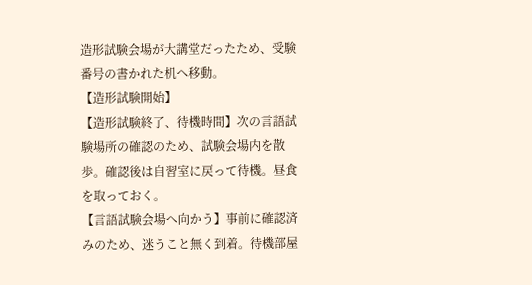造形試験会場が大講堂だったため、受験番号の書かれた机へ移動。
【造形試験開始】
【造形試験終了、待機時間】次の言語試験場所の確認のため、試験会場内を散歩。確認後は自習室に戻って待機。昼食を取っておく。
【言語試験会場へ向かう】事前に確認済みのため、迷うこと無く到着。待機部屋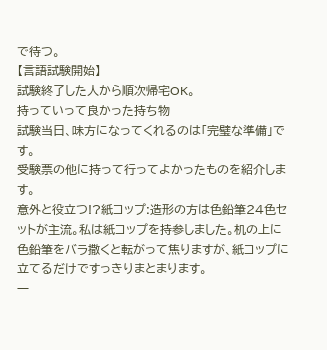で待つ。
【言語試験開始】
試験終了した人から順次帰宅OK。
持っていって良かった持ち物
試験当日、味方になってくれるのは「完璧な準備」です。
受験票の他に持って行ってよかったものを紹介します。
意外と役立つ!?紙コップ:造形の方は色鉛筆24色セットが主流。私は紙コップを持参しました。机の上に色鉛筆をバラ撒くと転がって焦りますが、紙コップに立てるだけですっきりまとまります。
一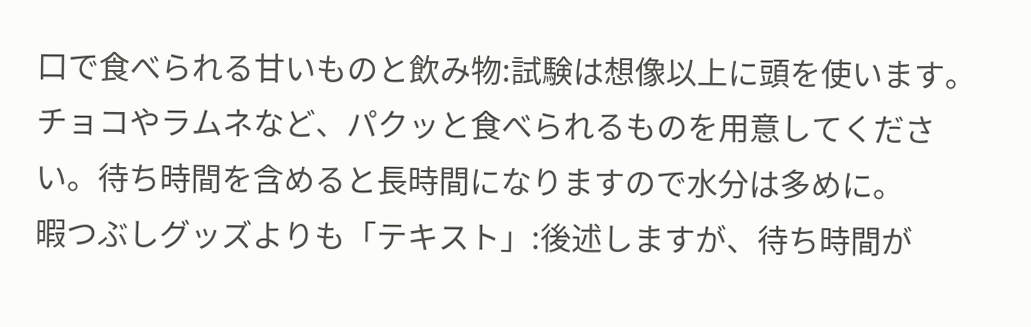口で食べられる甘いものと飲み物:試験は想像以上に頭を使います。チョコやラムネなど、パクッと食べられるものを用意してください。待ち時間を含めると長時間になりますので水分は多めに。
暇つぶしグッズよりも「テキスト」:後述しますが、待ち時間が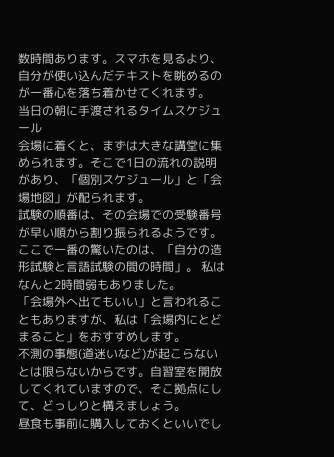数時間あります。スマホを見るより、自分が使い込んだテキストを眺めるのが一番心を落ち着かせてくれます。
当日の朝に手渡されるタイムスケジュール
会場に着くと、まずは大きな講堂に集められます。そこで1日の流れの説明があり、「個別スケジュール」と「会場地図」が配られます。
試験の順番は、その会場での受験番号が早い順から割り振られるようです。 ここで一番の驚いたのは、「自分の造形試験と言語試験の間の時間」。 私はなんと2時間弱もありました。
「会場外へ出てもいい」と言われることもありますが、私は「会場内にとどまること」をおすすめします。
不測の事態(道迷いなど)が起こらないとは限らないからです。自習室を開放してくれていますので、そこ拠点にして、どっしりと構えましょう。
昼食も事前に購入しておくといいでし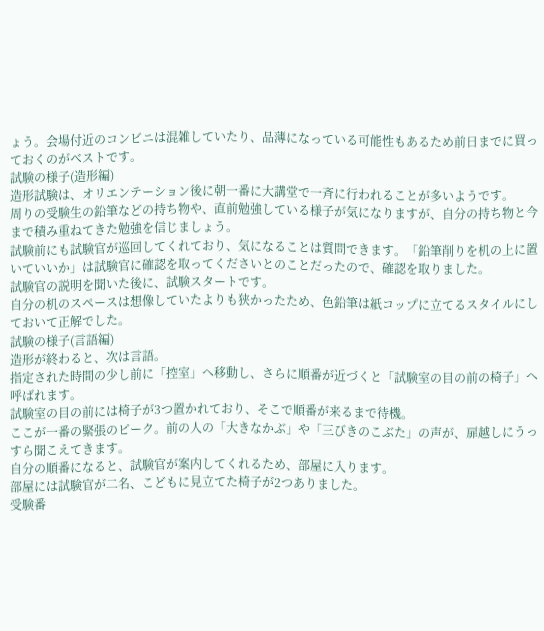ょう。会場付近のコンビニは混雑していたり、品薄になっている可能性もあるため前日までに買っておくのがベストです。
試験の様子(造形編)
造形試験は、オリエンテーション後に朝一番に大講堂で一斉に行われることが多いようです。
周りの受験生の鉛筆などの持ち物や、直前勉強している様子が気になりますが、自分の持ち物と今まで積み重ねてきた勉強を信じましょう。
試験前にも試験官が巡回してくれており、気になることは質問できます。「鉛筆削りを机の上に置いていいか」は試験官に確認を取ってくださいとのことだったので、確認を取りました。
試験官の説明を聞いた後に、試験スタートです。
自分の机のスペースは想像していたよりも狭かったため、色鉛筆は紙コップに立てるスタイルにしておいて正解でした。
試験の様子(言語編)
造形が終わると、次は言語。
指定された時間の少し前に「控室」へ移動し、さらに順番が近づくと「試験室の目の前の椅子」へ呼ばれます。
試験室の目の前には椅子が3つ置かれており、そこで順番が来るまで待機。
ここが一番の緊張のピーク。前の人の「大きなかぶ」や「三びきのこぶた」の声が、扉越しにうっすら聞こえてきます。
自分の順番になると、試験官が案内してくれるため、部屋に入ります。
部屋には試験官が二名、こどもに見立てた椅子が2つありました。
受験番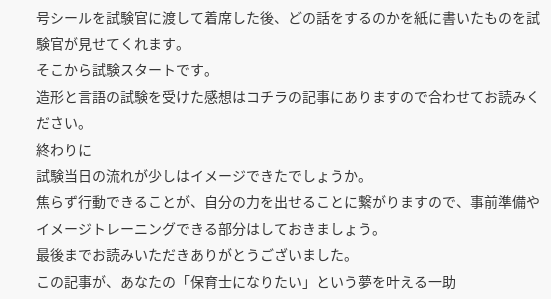号シールを試験官に渡して着席した後、どの話をするのかを紙に書いたものを試験官が見せてくれます。
そこから試験スタートです。
造形と言語の試験を受けた感想はコチラの記事にありますので合わせてお読みください。
終わりに
試験当日の流れが少しはイメージできたでしょうか。
焦らず行動できることが、自分の力を出せることに繋がりますので、事前準備やイメージトレーニングできる部分はしておきましょう。
最後までお読みいただきありがとうございました。
この記事が、あなたの「保育士になりたい」という夢を叶える一助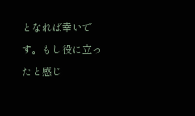となれば幸いです。もし役に立ったと感じ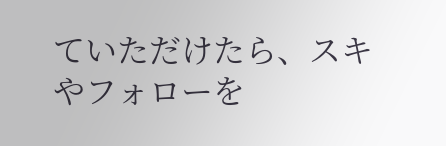ていただけたら、スキやフォローを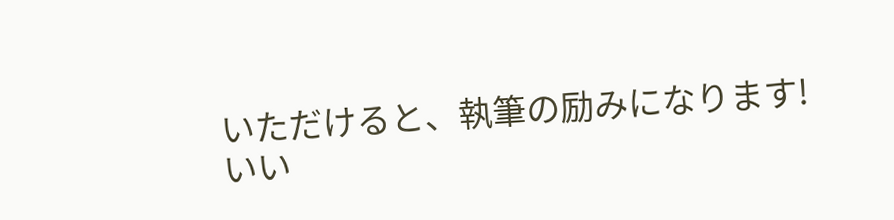いただけると、執筆の励みになります!
いい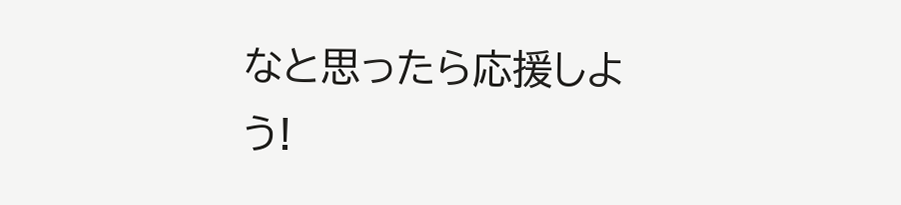なと思ったら応援しよう!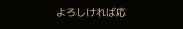よろしければ応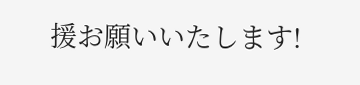援お願いいたします!